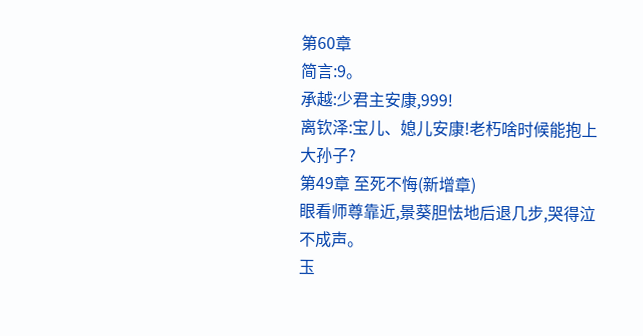第60章
简言:9。
承越:少君主安康,999!
离钦泽:宝儿、媳儿安康!老朽啥时候能抱上大孙子?
第49章 至死不悔(新增章)
眼看师尊靠近,景葵胆怯地后退几步,哭得泣不成声。
玉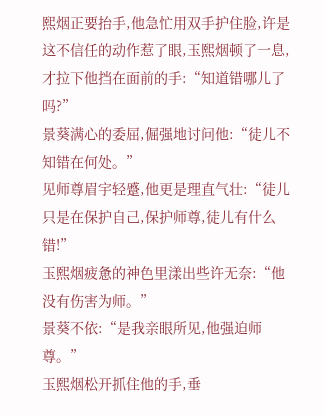熙烟正要抬手,他急忙用双手护住脸,许是这不信任的动作惹了眼,玉熙烟顿了一息,才拉下他挡在面前的手:“知道错哪儿了吗?”
景葵满心的委屈,倔强地讨问他:“徒儿不知错在何处。”
见师尊眉宇轻蹙,他更是理直气壮:“徒儿只是在保护自己,保护师尊,徒儿有什么错!”
玉熙烟疲惫的神色里漾出些许无奈:“他没有伤害为师。”
景葵不依:“是我亲眼所见,他强迫师尊。”
玉熙烟松开抓住他的手,垂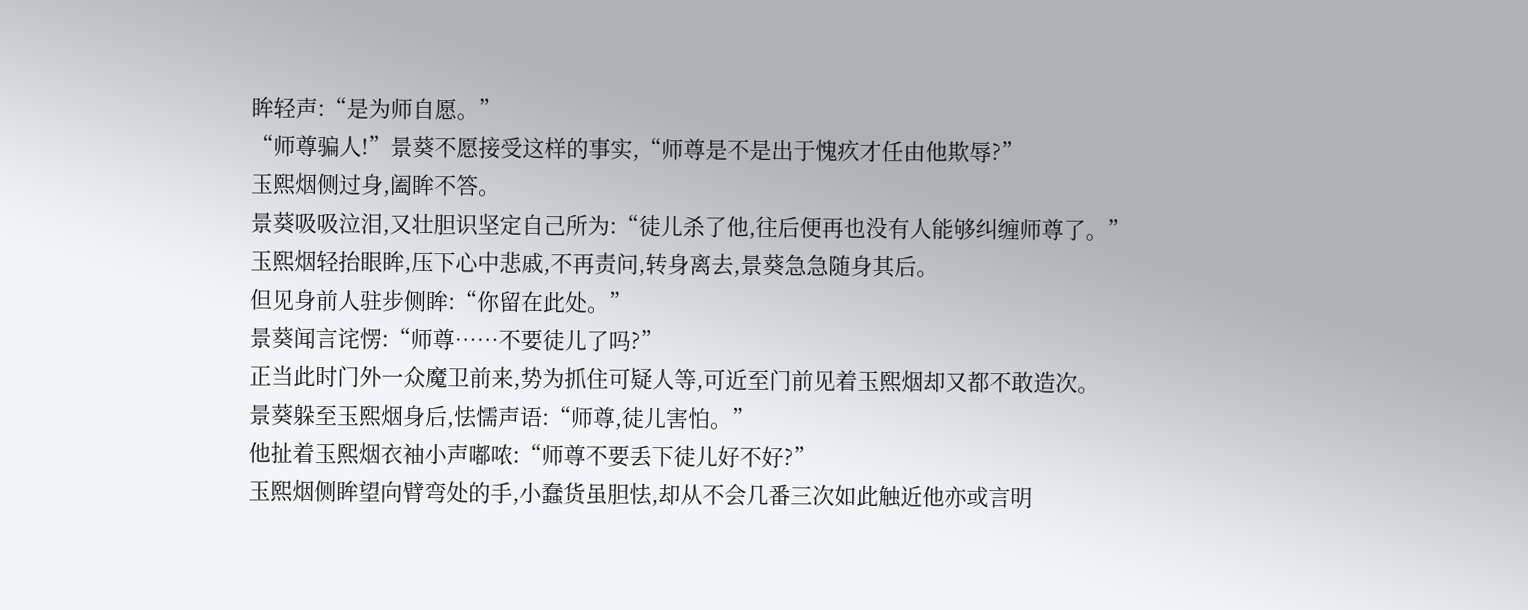眸轻声:“是为师自愿。”
“师尊骗人!”景葵不愿接受这样的事实,“师尊是不是出于愧疚才任由他欺辱?”
玉熙烟侧过身,阖眸不答。
景葵吸吸泣泪,又壮胆识坚定自己所为:“徒儿杀了他,往后便再也没有人能够纠缠师尊了。”
玉熙烟轻抬眼眸,压下心中悲戚,不再责问,转身离去,景葵急急随身其后。
但见身前人驻步侧眸:“你留在此处。”
景葵闻言诧愣:“师尊……不要徒儿了吗?”
正当此时门外一众魔卫前来,势为抓住可疑人等,可近至门前见着玉熙烟却又都不敢造次。
景葵躲至玉熙烟身后,怯懦声语:“师尊,徒儿害怕。”
他扯着玉熙烟衣袖小声嘟哝:“师尊不要丢下徒儿好不好?”
玉熙烟侧眸望向臂弯处的手,小蠢货虽胆怯,却从不会几番三次如此触近他亦或言明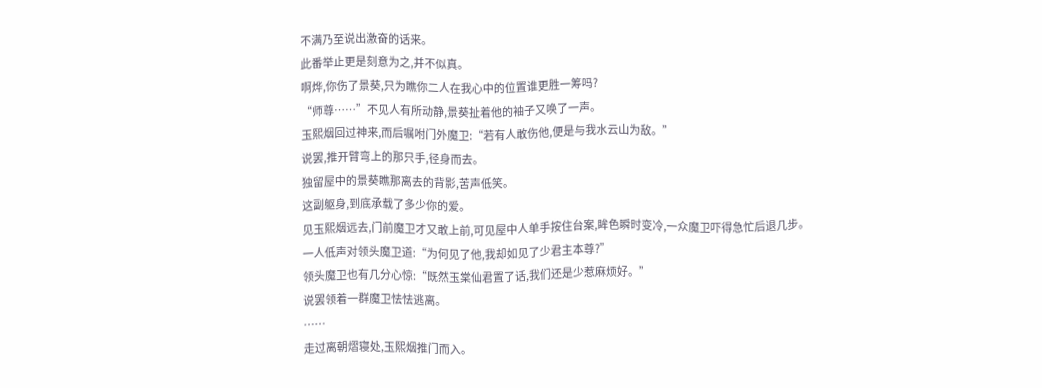不满乃至说出激奋的话来。
此番举止更是刻意为之,并不似真。
啊烨,你伤了景葵,只为瞧你二人在我心中的位置谁更胜一筹吗?
“师尊……”不见人有所动静,景葵扯着他的袖子又唤了一声。
玉熙烟回过神来,而后嘱咐门外魔卫:“若有人敢伤他,便是与我水云山为敌。”
说罢,推开臂弯上的那只手,径身而去。
独留屋中的景葵瞧那离去的背影,苦声低笑。
这副躯身,到底承载了多少你的爱。
见玉熙烟远去,门前魔卫才又敢上前,可见屋中人单手按住台案,眸色瞬时变冷,一众魔卫吓得急忙后退几步。
一人低声对领头魔卫道:“为何见了他,我却如见了少君主本尊?”
领头魔卫也有几分心惊:“既然玉棠仙君置了话,我们还是少惹麻烦好。”
说罢领着一群魔卫怯怯逃离。
……
走过离朝熠寝处,玉熙烟推门而入。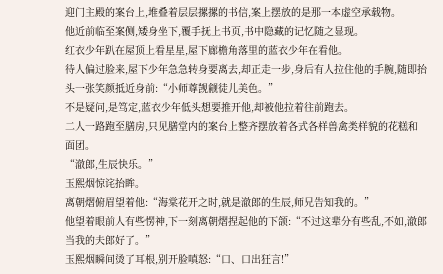迎门主殿的案台上,堆叠着层层摞摞的书信,案上摆放的是那一本虚空承载物。
他近前临至案侧,矮身坐下,覆手抚上书页,书中隐藏的记忆随之显现。
红衣少年趴在屋顶上看星星,屋下廊檐角落里的蓝衣少年在看他。
待人偏过脸来,屋下少年急急转身要离去,却正走一步,身后有人拉住他的手腕,随即抬头一张笑颜抵近身前:“小师尊觊觎徒儿美色。”
不是疑问,是笃定,蓝衣少年低头想要推开他,却被他拉着往前跑去。
二人一路跑至膳房,只见膳堂内的案台上整齐摆放着各式各样兽禽类样貌的花糕和面团。
“澈郎,生辰快乐。”
玉熙烟惊诧抬眸。
离朝熠俯眉望着他:“海棠花开之时,就是澈郎的生辰,师兄告知我的。”
他望着眼前人有些愣神,下一刻离朝熠捏起他的下颌:“不过这辈分有些乱,不如,澈郎当我的夫郎好了。”
玉熙烟瞬间烫了耳根,别开脸嗔怒:“口、口出狂言!”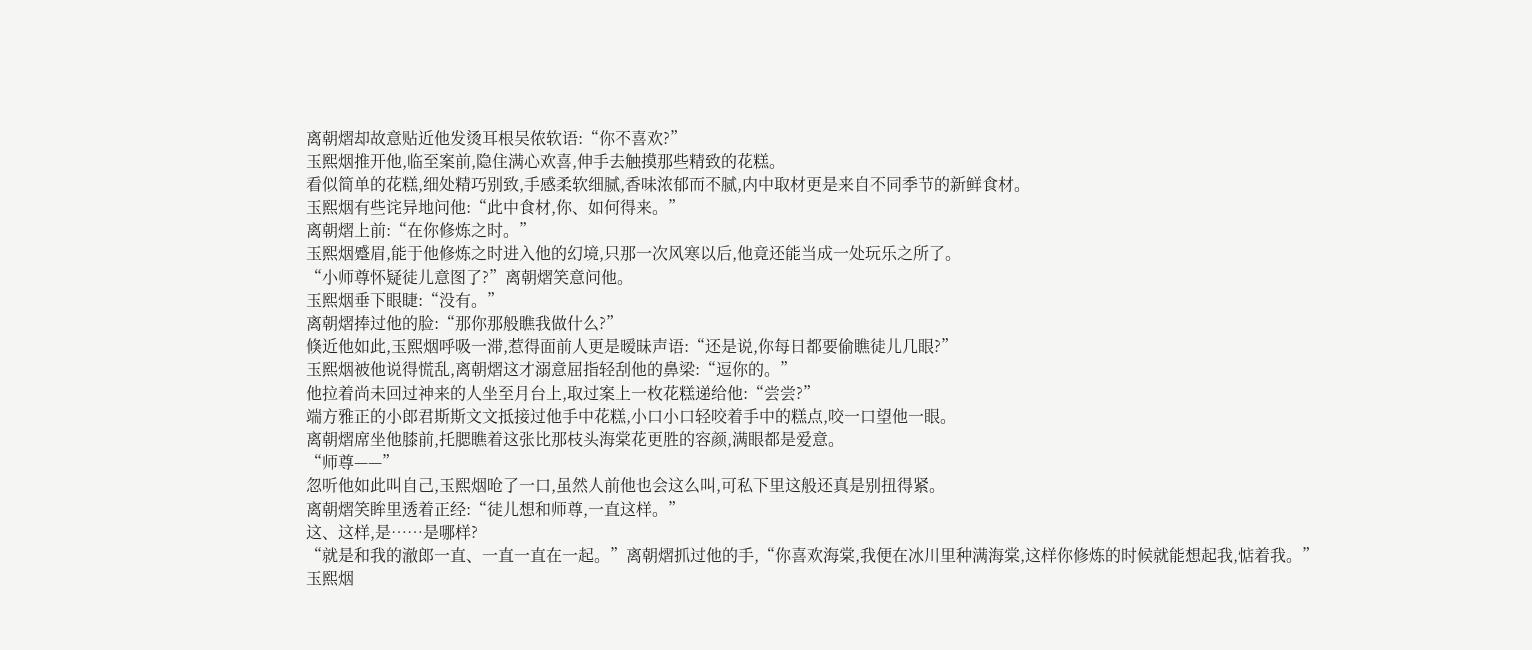离朝熠却故意贴近他发烫耳根吴侬软语:“你不喜欢?”
玉熙烟推开他,临至案前,隐住满心欢喜,伸手去触摸那些精致的花糕。
看似简单的花糕,细处精巧别致,手感柔软细腻,香味浓郁而不腻,内中取材更是来自不同季节的新鲜食材。
玉熙烟有些诧异地问他:“此中食材,你、如何得来。”
离朝熠上前:“在你修炼之时。”
玉熙烟蹙眉,能于他修炼之时进入他的幻境,只那一次风寒以后,他竟还能当成一处玩乐之所了。
“小师尊怀疑徒儿意图了?”离朝熠笑意问他。
玉熙烟垂下眼睫:“没有。”
离朝熠捧过他的脸:“那你那般瞧我做什么?”
倏近他如此,玉熙烟呼吸一滞,惹得面前人更是暧昧声语:“还是说,你每日都要偷瞧徒儿几眼?”
玉熙烟被他说得慌乱,离朝熠这才溺意屈指轻刮他的鼻梁:“逗你的。”
他拉着尚未回过神来的人坐至月台上,取过案上一枚花糕递给他:“尝尝?”
端方雅正的小郎君斯斯文文抵接过他手中花糕,小口小口轻咬着手中的糕点,咬一口望他一眼。
离朝熠席坐他膝前,托腮瞧着这张比那枝头海棠花更胜的容颜,满眼都是爱意。
“师尊——”
忽听他如此叫自己,玉熙烟呛了一口,虽然人前他也会这么叫,可私下里这般还真是别扭得紧。
离朝熠笑眸里透着正经:“徒儿想和师尊,一直这样。”
这、这样,是……是哪样?
“就是和我的澈郎一直、一直一直在一起。”离朝熠抓过他的手,“你喜欢海棠,我便在冰川里种满海棠,这样你修炼的时候就能想起我,惦着我。”
玉熙烟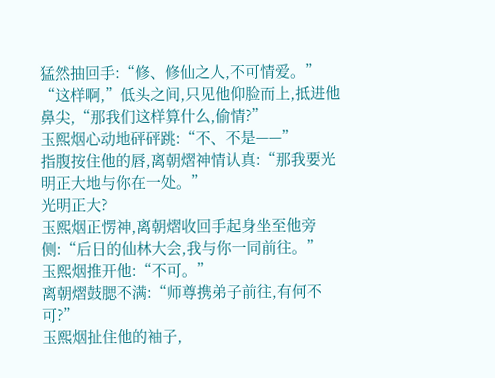猛然抽回手:“修、修仙之人,不可情爱。”
“这样啊,”低头之间,只见他仰脸而上,抵进他鼻尖,“那我们这样算什么,偷情?”
玉熙烟心动地砰砰跳:“不、不是——”
指腹按住他的唇,离朝熠神情认真:“那我要光明正大地与你在一处。”
光明正大?
玉熙烟正愣神,离朝熠收回手起身坐至他旁侧:“后日的仙林大会,我与你一同前往。”
玉熙烟推开他:“不可。”
离朝熠鼓腮不满:“师尊携弟子前往,有何不可?”
玉熙烟扯住他的袖子,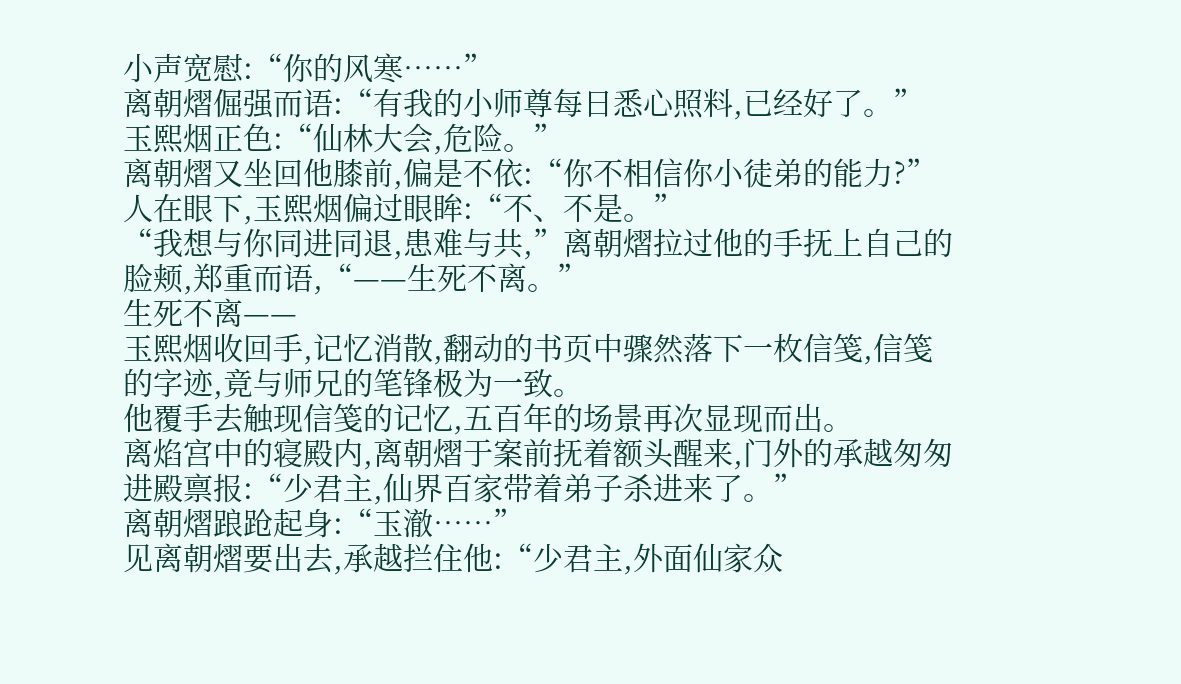小声宽慰:“你的风寒……”
离朝熠倔强而语:“有我的小师尊每日悉心照料,已经好了。”
玉熙烟正色:“仙林大会,危险。”
离朝熠又坐回他膝前,偏是不依:“你不相信你小徒弟的能力?”
人在眼下,玉熙烟偏过眼眸:“不、不是。”
“我想与你同进同退,患难与共,”离朝熠拉过他的手抚上自己的脸颊,郑重而语,“——生死不离。”
生死不离——
玉熙烟收回手,记忆消散,翻动的书页中骤然落下一枚信笺,信笺的字迹,竟与师兄的笔锋极为一致。
他覆手去触现信笺的记忆,五百年的场景再次显现而出。
离焰宫中的寝殿内,离朝熠于案前抚着额头醒来,门外的承越匆匆进殿禀报:“少君主,仙界百家带着弟子杀进来了。”
离朝熠踉跄起身:“玉澈……”
见离朝熠要出去,承越拦住他:“少君主,外面仙家众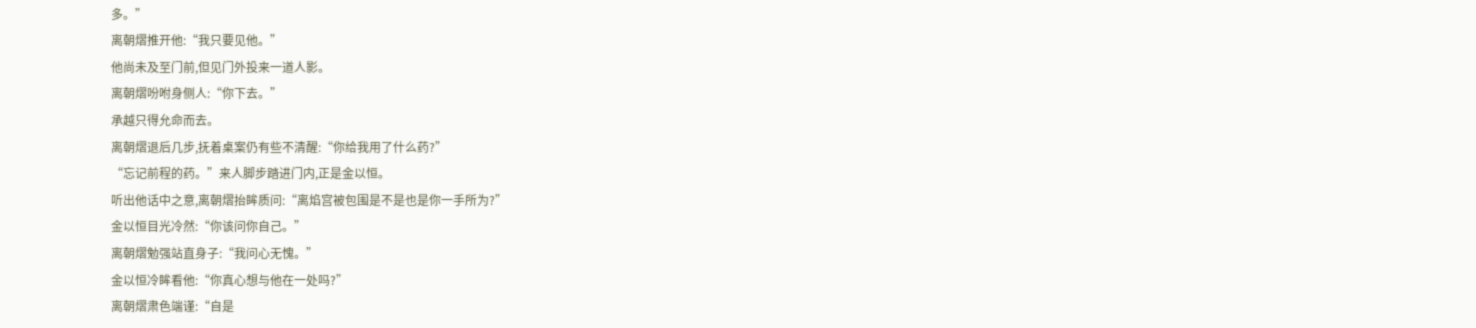多。”
离朝熠推开他:“我只要见他。”
他尚未及至门前,但见门外投来一道人影。
离朝熠吩咐身侧人:“你下去。”
承越只得允命而去。
离朝熠退后几步,抚着桌案仍有些不清醒:“你给我用了什么药?”
“忘记前程的药。”来人脚步踏进门内,正是金以恒。
听出他话中之意,离朝熠抬眸质问:“离焰宫被包围是不是也是你一手所为?”
金以恒目光冷然:“你该问你自己。”
离朝熠勉强站直身子:“我问心无愧。”
金以恒冷眸看他:“你真心想与他在一处吗?”
离朝熠肃色端谨:“自是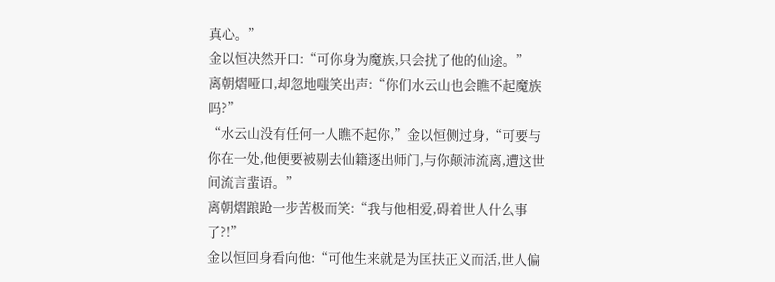真心。”
金以恒决然开口:“可你身为魔族,只会扰了他的仙途。”
离朝熠哑口,却忽地嗤笑出声:“你们水云山也会瞧不起魔族吗?”
“水云山没有任何一人瞧不起你,”金以恒侧过身,“可要与你在一处,他便要被剔去仙籍逐出师门,与你颠沛流离,遭这世间流言蜚语。”
离朝熠踉跄一步苦极而笑:“我与他相爱,碍着世人什么事了?!”
金以恒回身看向他:“可他生来就是为匡扶正义而活,世人偏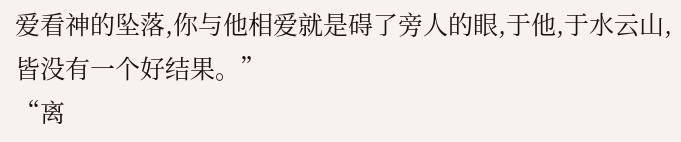爱看神的坠落,你与他相爱就是碍了旁人的眼,于他,于水云山,皆没有一个好结果。”
“离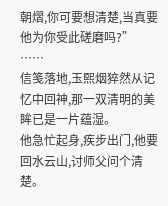朝熠,你可要想清楚,当真要他为你受此磋磨吗?”
……
信笺落地,玉熙烟猝然从记忆中回神,那一双清明的美眸已是一片蕴湿。
他急忙起身,疾步出门,他要回水云山,讨师父问个清楚。